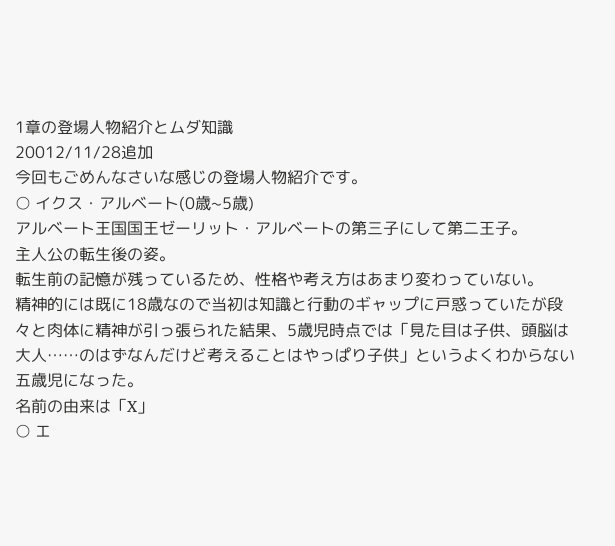1章の登場人物紹介とムダ知識
20012/11/28追加
今回もごめんなさいな感じの登場人物紹介です。
○ イクス・アルベート(0歳~5歳)
アルベート王国国王ゼーリット・アルベートの第三子にして第二王子。
主人公の転生後の姿。
転生前の記憶が残っているため、性格や考え方はあまり変わっていない。
精神的には既に18歳なので当初は知識と行動のギャップに戸惑っていたが段々と肉体に精神が引っ張られた結果、5歳児時点では「見た目は子供、頭脳は大人……のはずなんだけど考えることはやっぱり子供」というよくわからない五歳児になった。
名前の由来は「X」
○ エ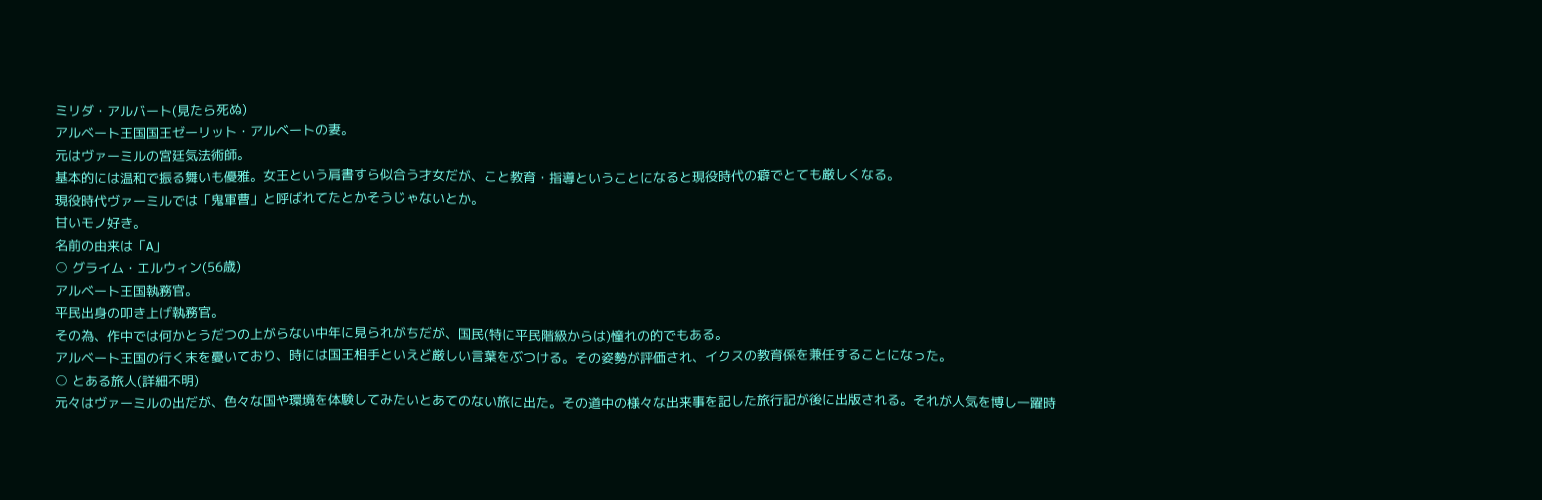ミリダ・アルバート(見たら死ぬ)
アルベート王国国王ゼーリット・アルベートの妻。
元はヴァーミルの宮廷気法術師。
基本的には温和で振る舞いも優雅。女王という肩書すら似合う才女だが、こと教育・指導ということになると現役時代の癖でとても厳しくなる。
現役時代ヴァーミルでは「鬼軍曹」と呼ばれてたとかそうじゃないとか。
甘いモノ好き。
名前の由来は「A」
○ グライム・エルウィン(56歳)
アルベート王国執務官。
平民出身の叩き上げ執務官。
その為、作中では何かとうだつの上がらない中年に見られがちだが、国民(特に平民階級からは)憧れの的でもある。
アルベート王国の行く末を憂いており、時には国王相手といえど厳しい言葉をぶつける。その姿勢が評価され、イクスの教育係を兼任することになった。
○ とある旅人(詳細不明)
元々はヴァーミルの出だが、色々な国や環境を体験してみたいとあてのない旅に出た。その道中の様々な出来事を記した旅行記が後に出版される。それが人気を博し一躍時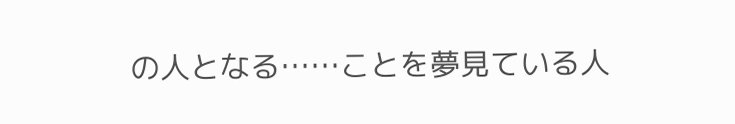の人となる……ことを夢見ている人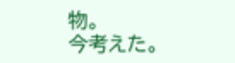物。
今考えた。